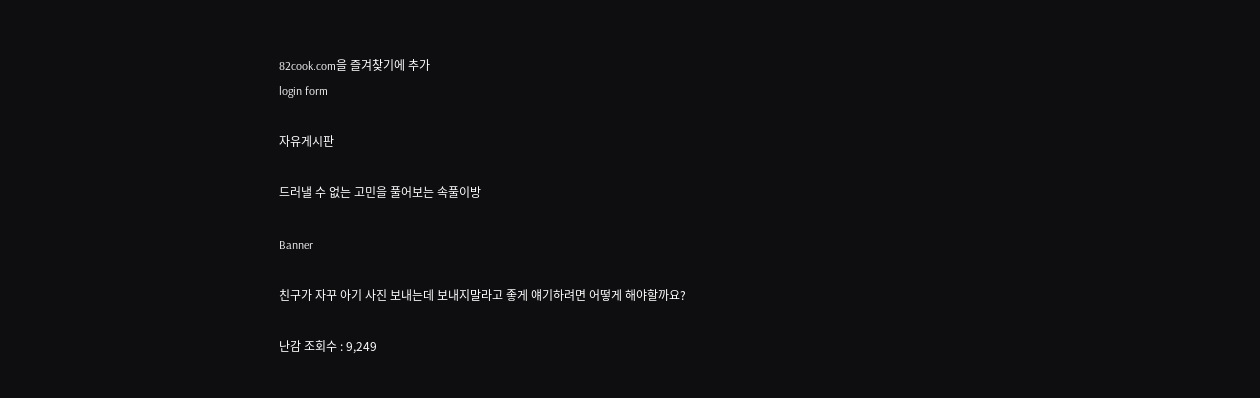82cook.com을 즐겨찾기에 추가
login form

자유게시판

드러낼 수 없는 고민을 풀어보는 속풀이방

Banner

친구가 자꾸 아기 사진 보내는데 보내지말라고 좋게 얘기하려면 어떻게 해야할까요?

난감 조회수 : 9,249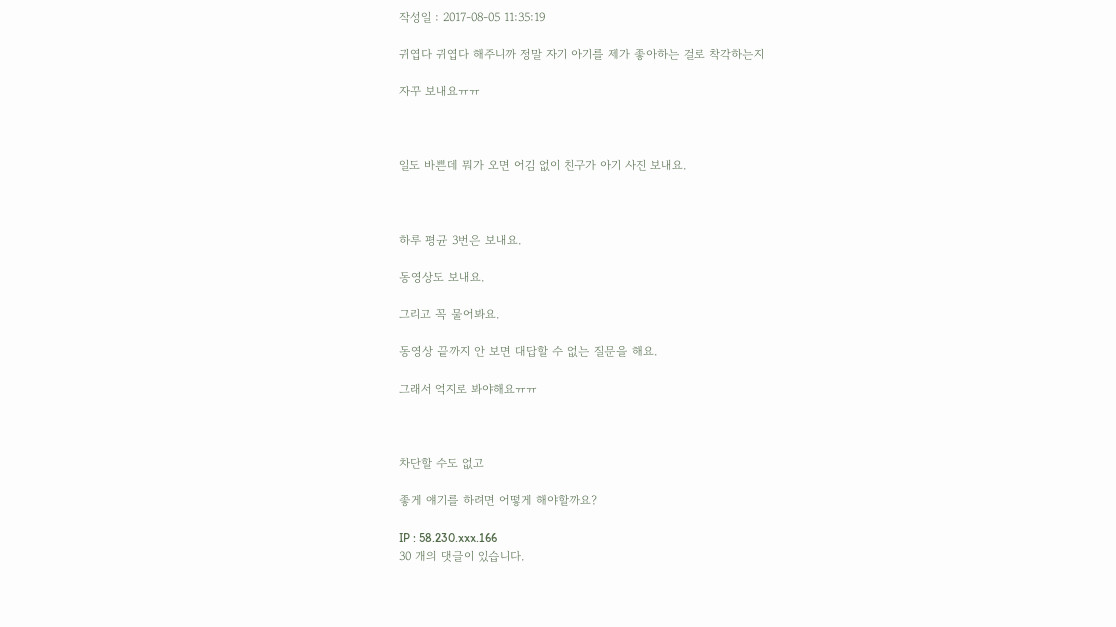작성일 : 2017-08-05 11:35:19

귀엽다 귀엽다 해주니까 정말 자기 아기를 제가 좋아하는 걸로 착각하는지

자꾸 보내요ㅠㅠ



일도 바쁜데 뭐가 오면 어김 없이 친구가 아기 사진 보내요.



하루 평균 3번은 보내요.

동영상도 보내요.

그리고 꼭 물어봐요.

동영상 끝까지 안 보면 대답할 수 없는 질문을 해요.

그래서 억지로 봐야해요ㅠㅠ



차단할 수도 없고

좋게 얘기를 하려면 어떻게 해야할까요?

IP : 58.230.xxx.166
30 개의 댓글이 있습니다.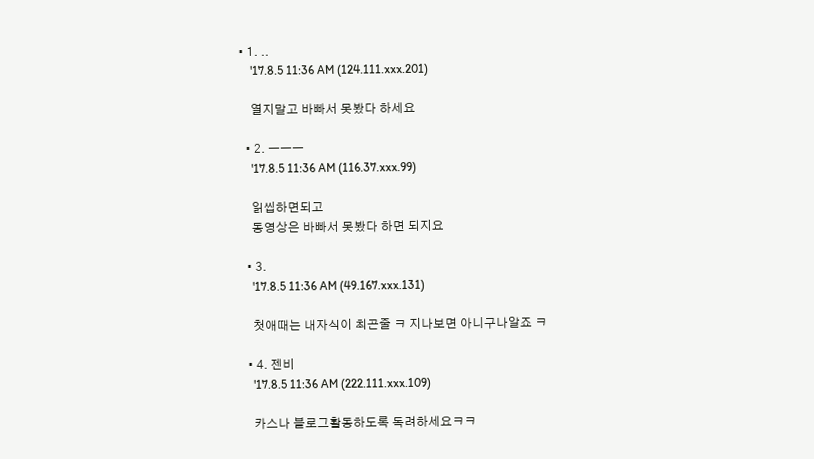• 1. ..
    '17.8.5 11:36 AM (124.111.xxx.201)

    열지말고 바빠서 못봤다 하세요

  • 2. ㅡㅡㅡ
    '17.8.5 11:36 AM (116.37.xxx.99)

    읽씹하면되고
    동영상은 바빠서 못봤다 하면 되지요

  • 3.
    '17.8.5 11:36 AM (49.167.xxx.131)

    첫애때는 내자식이 최곤줄 ㅋ 지나보면 아니구나알죠 ㅋ

  • 4. 젠비
    '17.8.5 11:36 AM (222.111.xxx.109)

    카스나 블로그활동하도록 독려하세요ㅋㅋ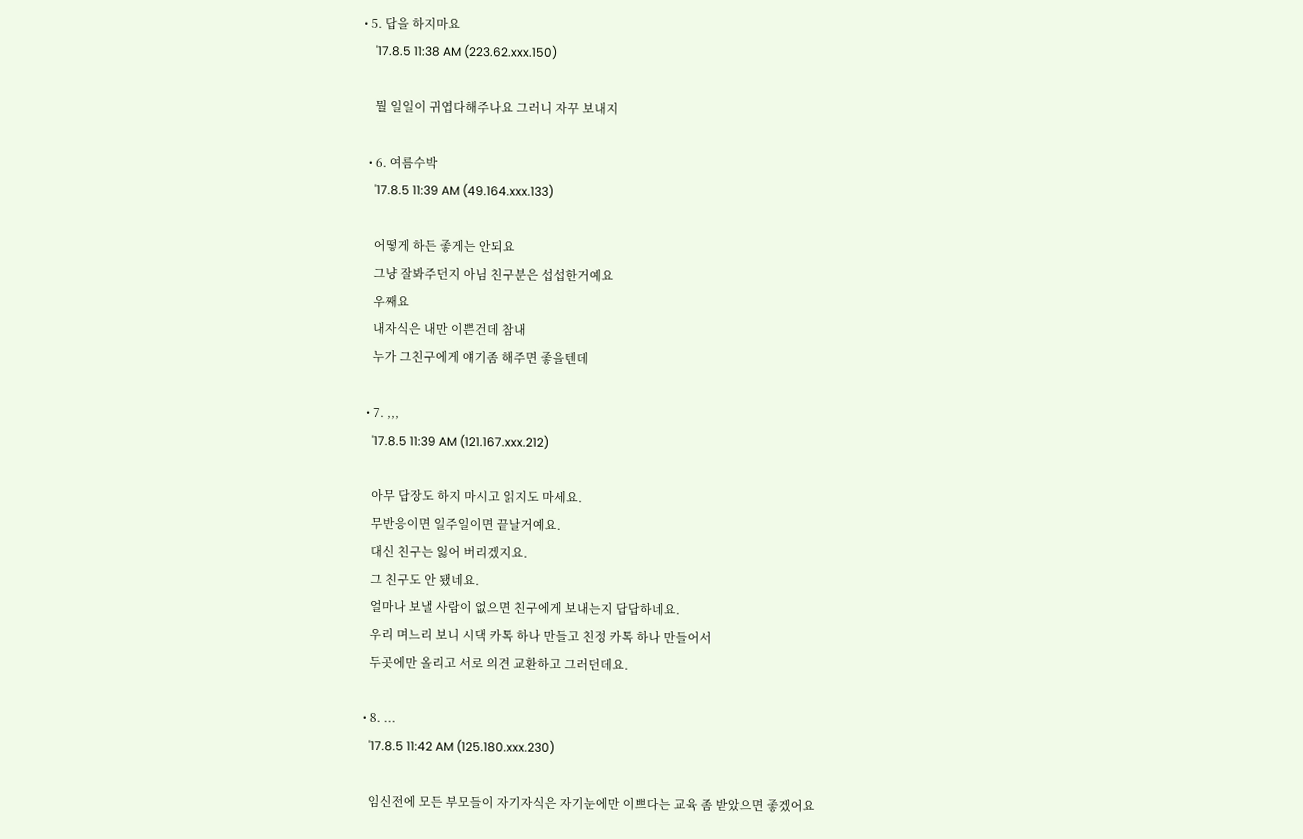• 5. 답을 하지마요
    '17.8.5 11:38 AM (223.62.xxx.150)

    뭘 일일이 귀엽다해주나요 그러니 자꾸 보내지

  • 6. 여름수박
    '17.8.5 11:39 AM (49.164.xxx.133)

    어떻게 하든 좋게는 안되요
    그냥 잘봐주던지 아님 친구분은 섭섭한거예요
    우째요
    내자식은 내만 이쁜건데 참내
    누가 그친구에게 얘기좀 해주면 좋을텐데

  • 7. ,,,
    '17.8.5 11:39 AM (121.167.xxx.212)

    아무 답장도 하지 마시고 읽지도 마세요.
    무반응이면 일주일이면 끝날거예요.
    대신 친구는 잃어 버리겠지요.
    그 친구도 안 됐네요.
    얼마나 보낼 사람이 없으면 친구에게 보내는지 답답하네요.
    우리 며느리 보니 시댁 카톡 하나 만들고 친정 카톡 하나 만들어서
    두곳에만 올리고 서로 의견 교환하고 그러던데요.

  • 8. ...
    '17.8.5 11:42 AM (125.180.xxx.230)

    임신전에 모든 부모들이 자기자식은 자기눈에만 이쁘다는 교육 좀 받았으면 좋겠어요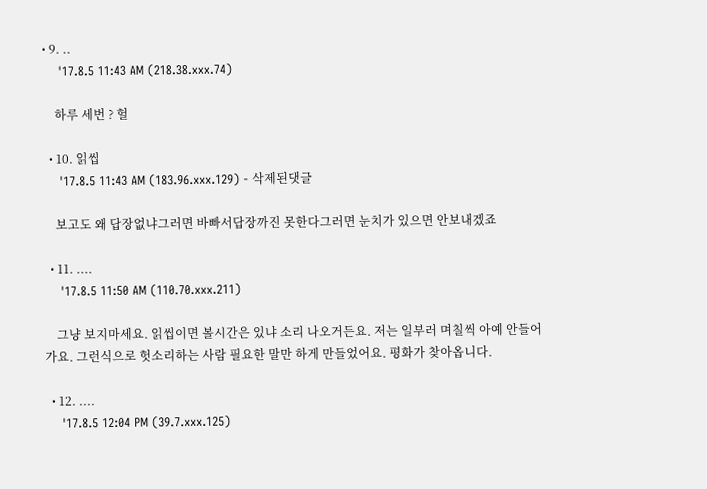• 9. ..
    '17.8.5 11:43 AM (218.38.xxx.74)

    하루 세번 ? 헐

  • 10. 읽씹
    '17.8.5 11:43 AM (183.96.xxx.129) - 삭제된댓글

    보고도 왜 답장없냐그러면 바빠서답장까진 못한다그러면 눈치가 있으면 안보내겠죠

  • 11. ....
    '17.8.5 11:50 AM (110.70.xxx.211)

    그냥 보지마세요. 읽씹이면 볼시간은 있냐 소리 나오거든요. 저는 일부러 며칠씩 아예 안들어가요. 그런식으로 헛소리하는 사람 필요한 말만 하게 만들었어요. 평화가 찾아옵니다.

  • 12. ....
    '17.8.5 12:04 PM (39.7.xxx.125)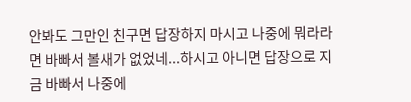안봐도 그만인 친구면 답장하지 마시고 나중에 뭐라라면 바빠서 볼새가 없었네...하시고 아니면 답장으로 지금 바빠서 나중에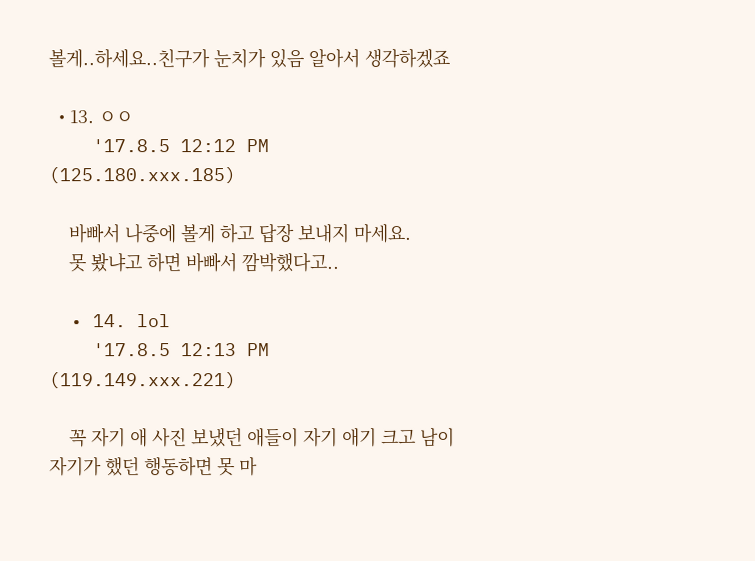볼게..하세요..친구가 눈치가 있음 알아서 생각하겠죠

  • 13. ㅇㅇ
    '17.8.5 12:12 PM (125.180.xxx.185)

    바빠서 나중에 볼게 하고 답장 보내지 마세요.
    못 봤냐고 하면 바빠서 깜박했다고..

  • 14. lol
    '17.8.5 12:13 PM (119.149.xxx.221)

    꼭 자기 애 사진 보냈던 애들이 자기 애기 크고 남이 자기가 했던 행동하면 못 마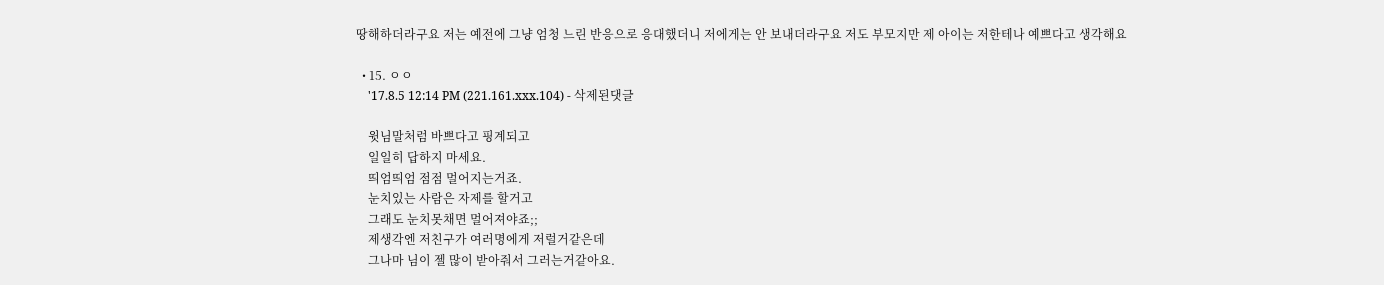땅해하더라구요 저는 예전에 그냥 엄청 느린 반응으로 응대했더니 저에게는 안 보내더라구요 저도 부모지만 제 아이는 저한테나 예쁘다고 생각해요

  • 15. ㅇㅇ
    '17.8.5 12:14 PM (221.161.xxx.104) - 삭제된댓글

    윗님말처럼 바쁘다고 핑계되고
    일일히 답하지 마세요.
    띄엄띄엄 점점 멀어지는거죠.
    눈치있는 사람은 자제를 할거고
    그래도 눈치못채면 멀어져야죠;;
    제생각엔 저친구가 여러명에게 저럴거같은데
    그나마 님이 젤 많이 받아줘서 그러는거같아요.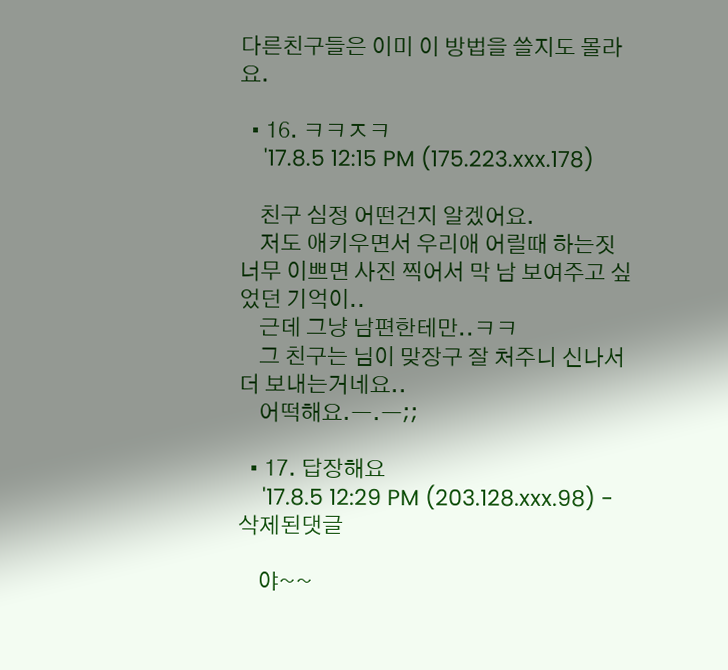다른친구들은 이미 이 방법을 쓸지도 몰라요.

  • 16. ㅋㅋㅈㅋ
    '17.8.5 12:15 PM (175.223.xxx.178)

    친구 심정 어떤건지 알겠어요.
    저도 애키우면서 우리애 어릴때 하는짓 너무 이쁘면 사진 찍어서 막 남 보여주고 싶었던 기억이..
    근데 그냥 남편한테만..ㅋㅋ
    그 친구는 님이 맞장구 잘 처주니 신나서 더 보내는거네요..
    어떡해요.ㅡ.ㅡ;;

  • 17. 답장해요
    '17.8.5 12:29 PM (203.128.xxx.98) - 삭제된댓글

    야~~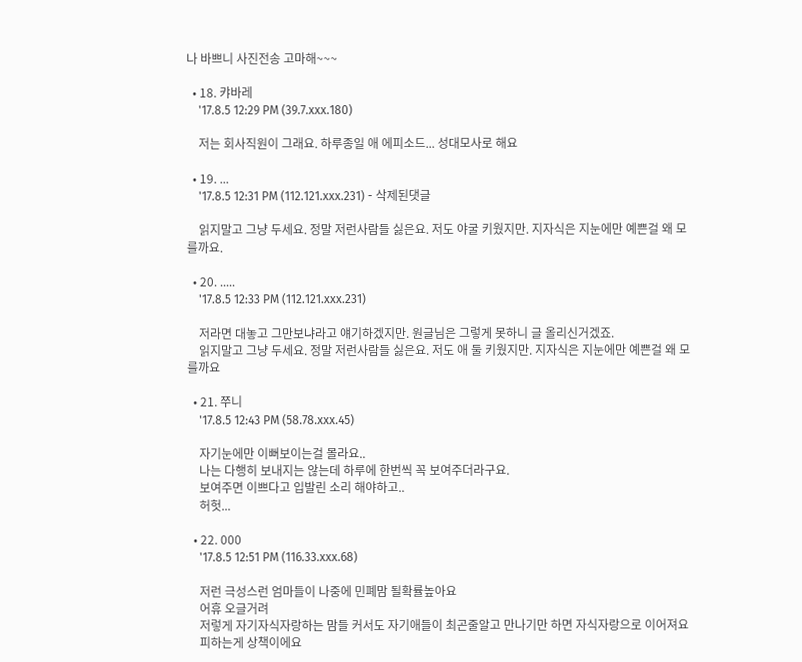나 바쁘니 사진전송 고마해~~~

  • 18. 캬바레
    '17.8.5 12:29 PM (39.7.xxx.180)

    저는 회사직원이 그래요. 하루종일 애 에피소드... 성대모사로 해요

  • 19. ...
    '17.8.5 12:31 PM (112.121.xxx.231) - 삭제된댓글

    읽지말고 그냥 두세요. 정말 저런사람들 싫은요. 저도 야굴 키웠지만. 지자식은 지눈에만 예쁜걸 왜 모를까요.

  • 20. .....
    '17.8.5 12:33 PM (112.121.xxx.231)

    저라면 대놓고 그만보냐라고 얘기하겠지만. 원글님은 그렇게 못하니 글 올리신거겠죠.
    읽지말고 그냥 두세요. 정말 저런사람들 싫은요. 저도 애 둘 키웠지만. 지자식은 지눈에만 예쁜걸 왜 모를까요

  • 21. 쭈니
    '17.8.5 12:43 PM (58.78.xxx.45)

    자기눈에만 이뻐보이는걸 몰라요..
    나는 다행히 보내지는 않는데 하루에 한번씩 꼭 보여주더라구요.
    보여주면 이쁘다고 입발린 소리 해야하고..
    허헛...

  • 22. 000
    '17.8.5 12:51 PM (116.33.xxx.68)

    저런 극성스런 엄마들이 나중에 민폐맘 될확률높아요
    어휴 오글거려
    저렇게 자기자식자랑하는 맘들 커서도 자기애들이 최곤줄알고 만나기만 하면 자식자랑으로 이어져요
    피하는게 상책이에요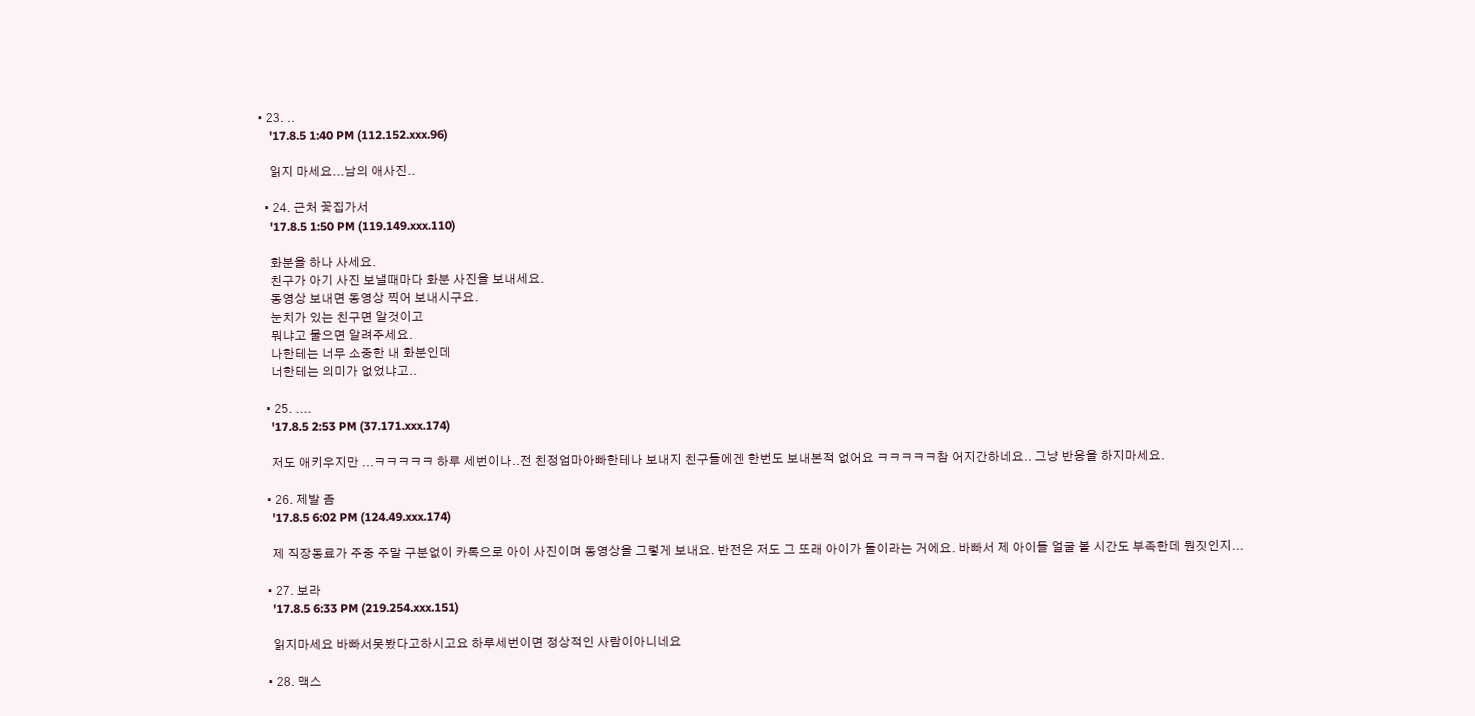• 23. ..
    '17.8.5 1:40 PM (112.152.xxx.96)

    읽지 마세요...남의 애사진..

  • 24. 근처 꽃집가서
    '17.8.5 1:50 PM (119.149.xxx.110)

    화분을 하나 사세요.
    친구가 아기 사진 보낼때마다 화분 사진을 보내세요.
    동영상 보내면 동영상 찍어 보내시구요.
    눈치가 있는 친구면 알것이고
    뭐냐고 물으면 알려주세요.
    나한테는 너무 소중한 내 화분인데
    너한테는 의미가 없었냐고..

  • 25. ....
    '17.8.5 2:53 PM (37.171.xxx.174)

    저도 애키우지만 ...ㅋㅋㅋㅋㅋ 하루 세번이나..전 친정엄마아빠한테나 보내지 친구들에겐 한번도 보내본적 없어요 ㅋㅋㅋㅋㅋ참 어지간하네요.. 그냥 반응을 하지마세요.

  • 26. 제발 좀
    '17.8.5 6:02 PM (124.49.xxx.174)

    제 직장동료가 주중 주말 구분없이 카톡으로 아이 사진이며 동영상을 그렇게 보내요. 반전은 저도 그 또래 아이가 둘이라는 거에요. 바빠서 제 아이들 얼굴 볼 시간도 부족한데 뭔짓인지...

  • 27. 보라
    '17.8.5 6:33 PM (219.254.xxx.151)

    읽지마세요 바빠서못봤다고하시고요 하루세번이면 정상적인 사람이아니네요

  • 28. 맥스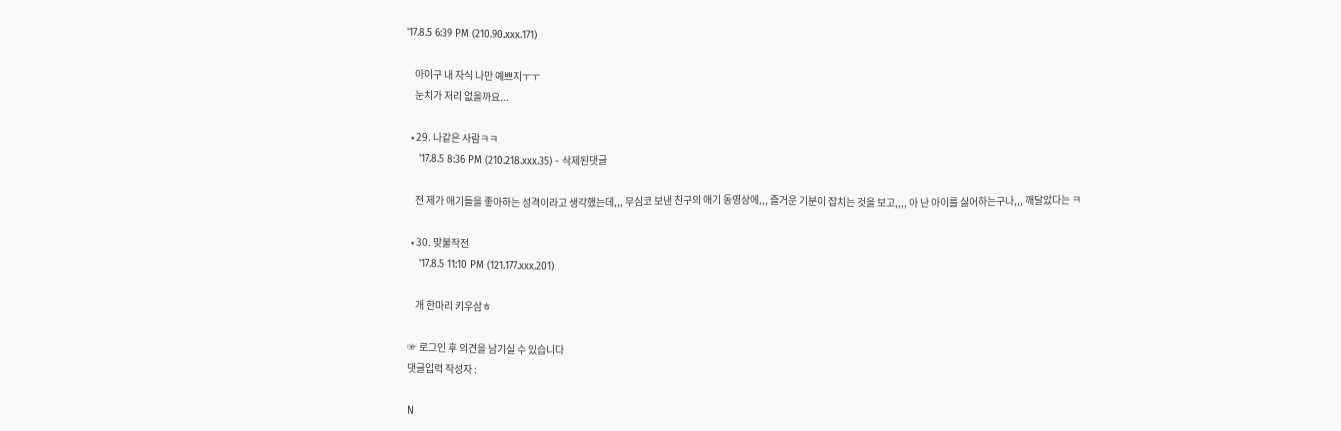'17.8.5 6:39 PM (210.90.xxx.171)

    아이구 내 자식 나만 예쁘지ㅜㅜ
    눈치가 저리 없을까요...

  • 29. 나같은 사람ㅋㅋ
    '17.8.5 8:36 PM (210.218.xxx.35) - 삭제된댓글

    전 제가 애기들을 좋아하는 성격이라고 생각했는데,,, 무심코 보낸 친구의 애기 동영상에,,, 즐거운 기분이 잡치는 것을 보고,,,, 아 난 아이를 싫어하는구나,,, 깨달았다는 ㅋ

  • 30. 맞불작전
    '17.8.5 11:10 PM (121.177.xxx.201)

    개 한마리 키우삼ㅎ

☞ 로그인 후 의견을 남기실 수 있습니다
댓글입력 작성자 :

N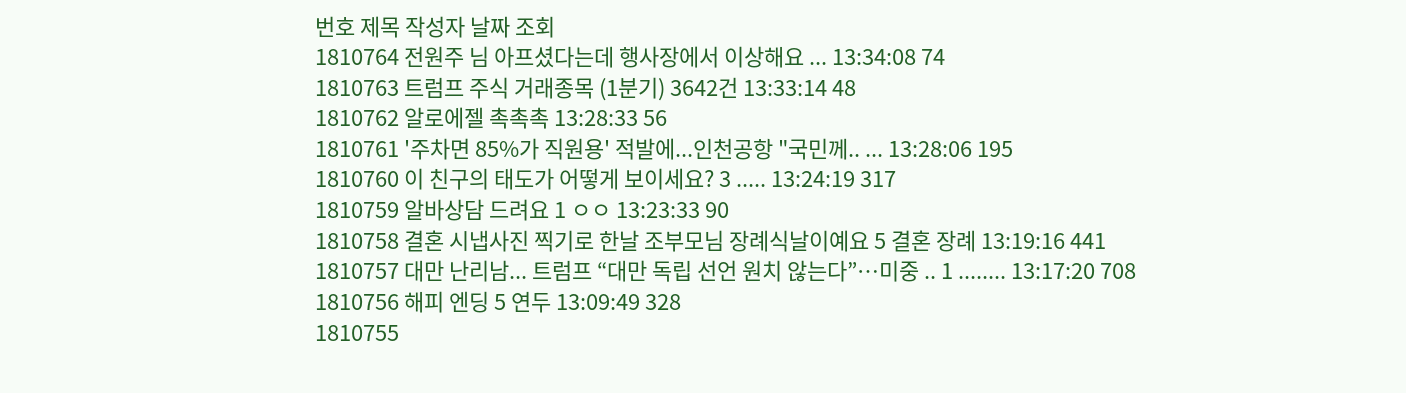번호 제목 작성자 날짜 조회
1810764 전원주 님 아프셨다는데 행사장에서 이상해요 ... 13:34:08 74
1810763 트럼프 주식 거래종목 (1분기) 3642건 13:33:14 48
1810762 알로에젤 촉촉촉 13:28:33 56
1810761 '주차면 85%가 직원용' 적발에...인천공항 "국민께.. ... 13:28:06 195
1810760 이 친구의 태도가 어떻게 보이세요? 3 ..... 13:24:19 317
1810759 알바상담 드려요 1 ㅇㅇ 13:23:33 90
1810758 결혼 시냅사진 찍기로 한날 조부모님 장례식날이예요 5 결혼 장례 13:19:16 441
1810757 대만 난리남... 트럼프 “대만 독립 선언 원치 않는다”…미중 .. 1 ........ 13:17:20 708
1810756 해피 엔딩 5 연두 13:09:49 328
1810755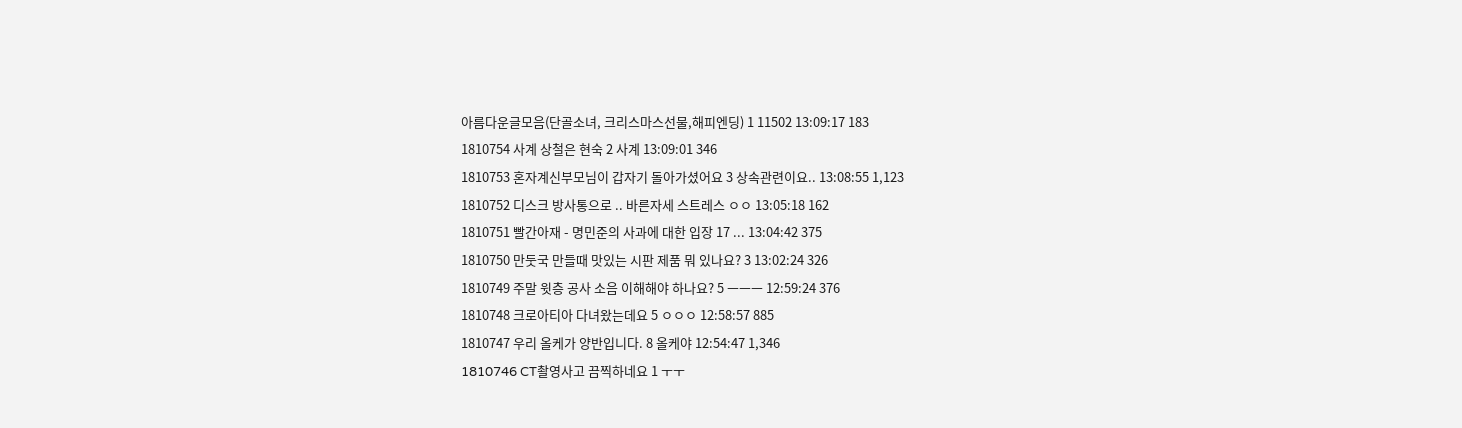아름다운글모음(단골소녀, 크리스마스선물,해피엔딩) 1 11502 13:09:17 183
1810754 사계 상철은 현숙 2 사계 13:09:01 346
1810753 혼자계신부모님이 갑자기 돌아가셨어요 3 상속관련이요.. 13:08:55 1,123
1810752 디스크 방사통으로 .. 바른자세 스트레스 ㅇㅇ 13:05:18 162
1810751 빨간아재 - 명민준의 사과에 대한 입장 17 ... 13:04:42 375
1810750 만둣국 만들때 맛있는 시판 제품 뭐 있나요? 3 13:02:24 326
1810749 주말 윗층 공사 소음 이해해야 하나요? 5 ㅡㅡㅡ 12:59:24 376
1810748 크로아티아 다녀왔는데요 5 ㅇㅇㅇ 12:58:57 885
1810747 우리 올케가 양반입니다. 8 올케야 12:54:47 1,346
1810746 CT촬영사고 끔찍하네요 1 ㅜㅜ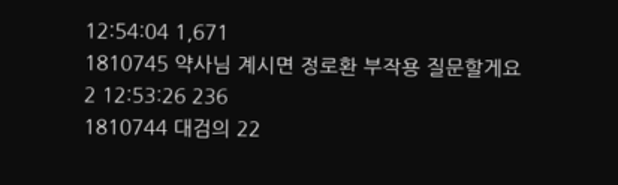12:54:04 1,671
1810745 약사님 계시면 정로환 부작용 질문할게요 2 12:53:26 236
1810744 대검의 22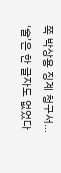쪽 박상용 징계 청구서… ‘술’은 한 글자도 없었다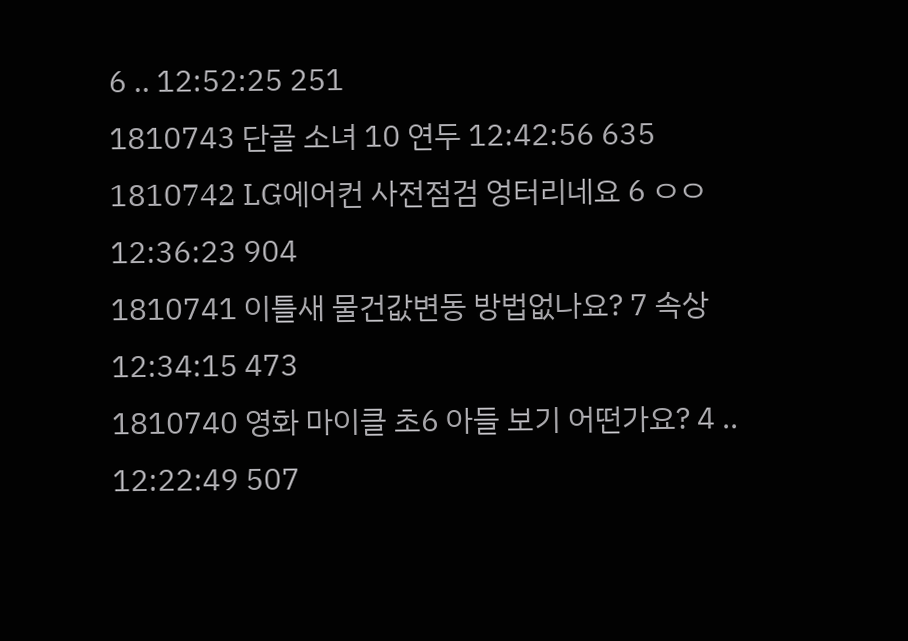6 .. 12:52:25 251
1810743 단골 소녀 10 연두 12:42:56 635
1810742 LG에어컨 사전점검 엉터리네요 6 ㅇㅇ 12:36:23 904
1810741 이틀새 물건값변동 방법없나요? 7 속상 12:34:15 473
1810740 영화 마이클 초6 아들 보기 어떤가요? 4 .. 12:22:49 507